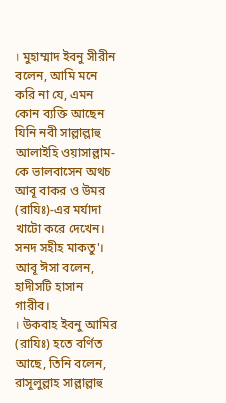। মুহাম্মাদ ইবনু সীরীন বলেন, আমি মনে করি না যে, এমন কোন ব্যক্তি আছেন যিনি নবী সাল্লাল্লাহু আলাইহি ওয়াসাল্লাম-কে ভালবাসেন অথচ আবূ বাকর ও উমর (রাযিঃ)-এর মর্যাদা খাটো করে দেখেন। সনদ সহীহ মাকতু'। আবূ ঈসা বলেন, হাদীসটি হাসান গারীব।
। উকবাহ ইবনু আমির (রাযিঃ) হতে বর্ণিত আছে, তিনি বলেন, রাসূলুল্লাহ সাল্লাল্লাহু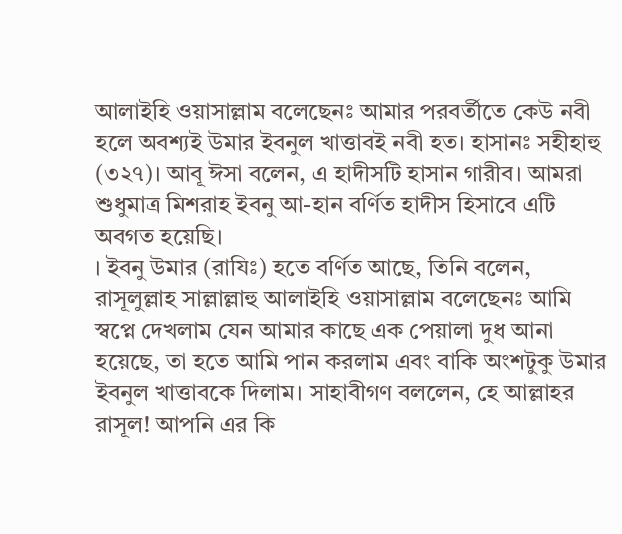আলাইহি ওয়াসাল্লাম বলেছেনঃ আমার পরবর্তীতে কেউ নবী হলে অবশ্যই উমার ইবনুল খাত্তাবই নবী হত। হাসানঃ সহীহাহু (৩২৭)। আবূ ঈসা বলেন, এ হাদীসটি হাসান গারীব। আমরা শুধুমাত্র মিশরাহ ইবনু আ-হান বর্ণিত হাদীস হিসাবে এটি অবগত হয়েছি।
। ইবনু উমার (রাযিঃ) হতে বর্ণিত আছে, তিনি বলেন, রাসূলুল্লাহ সাল্লাল্লাহু আলাইহি ওয়াসাল্লাম বলেছেনঃ আমি স্বপ্নে দেখলাম যেন আমার কাছে এক পেয়ালা দুধ আনা হয়েছে, তা হতে আমি পান করলাম এবং বাকি অংশটুকু উমার ইবনুল খাত্তাবকে দিলাম। সাহাবীগণ বললেন, হে আল্লাহর রাসূল! আপনি এর কি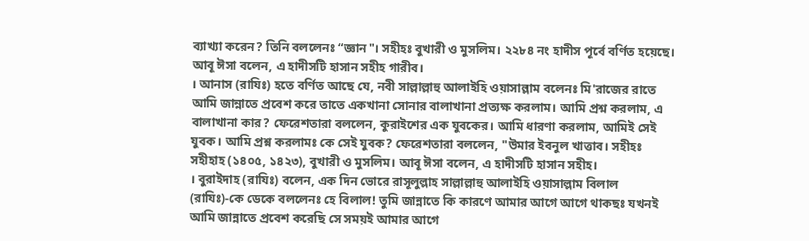ব্যাখ্যা করেন? তিনি বললেনঃ “জ্ঞান"। সহীহঃ বুখারী ও মুসলিম। ২২৮৪ নং হাদীস পূর্বে বর্ণিত হয়েছে। আবূ ঈসা বলেন, এ হাদীসটি হাসান সহীহ গারীব।
। আনাস (রাযিঃ) হতে বর্ণিত আছে যে, নবী সাল্লাল্লাহু আলাইহি ওয়াসাল্লাম বলেনঃ মি'রাজের রাতে আমি জান্নাতে প্রবেশ করে তাতে একখানা সোনার বালাখানা প্রত্যক্ষ করলাম। আমি প্রশ্ন করলাম, এ বালাখানা কার? ফেরেশতারা বললেন, কুরাইশের এক যুবকের। আমি ধারণা করলাম, আমিই সেই যুবক। আমি প্রশ্ন করলামঃ কে সেই যুবক? ফেরেশতারা বললেন, "উমার ইবনুল খাত্তাব। সহীহঃ সহীহাহ (১৪০৫, ১৪২৩), বুখারী ও মুসলিম। আবূ ঈসা বলেন, এ হাদীসটি হাসান সহীহ।
। বুরাইদাহ (রাযিঃ) বলেন, এক দিন ভোরে রাসূলুল্লাহ সাল্লাল্লাহু আলাইহি ওয়াসাল্লাম বিলাল (রাযিঃ)-কে ডেকে বললেনঃ হে বিলাল! তুমি জান্নাতে কি কারণে আমার আগে আগে থাকছঃ যখনই আমি জান্নাতে প্রবেশ করেছি সে সময়ই আমার আগে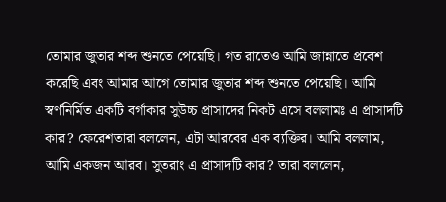তোমার জুতার শব্দ শুনতে পেয়েছি। গত রাতেও আমি জান্নাতে প্রবেশ করেছি এবং আমার আগে তোমার জুতার শব্দ শুনতে পেয়েছি। আমি স্বর্ণনির্মিত একটি বর্গাকার সুউচ্চ প্রাসাদের নিকট এসে বললামঃ এ প্রাসাদটি কার? ফেরেশতারা বললেন, এটা আরবের এক ব্যক্তির। আমি বললাম, আমি একজন আরব। সুতরাং এ প্রাসাদটি কার? তারা বললেন,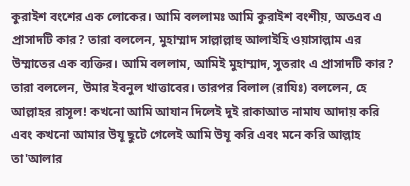কুরাইশ বংশের এক লোকের। আমি বললামঃ আমি কুরাইশ বংশীয়, অতএব এ প্রাসাদটি কার? তারা বললেন, মুহাম্মাদ সাল্লাল্লাহু আলাইহি ওয়াসাল্লাম এর উম্মাতের এক ব্যক্তির। আমি বললাম, আমিই মুহাম্মাদ, সুতরাং এ প্রাসাদটি কার? তারা বললেন, উমার ইবনুল খাত্তাবের। তারপর বিলাল (রাযিঃ) বললেন, হে আল্লাহর রাসূল! কখনো আমি আযান দিলেই দুই রাকাআত নামায আদায় করি এবং কখনো আমার উযূ ছুটে গেলেই আমি উযূ করি এবং মনে করি আল্লাহ তা'আলার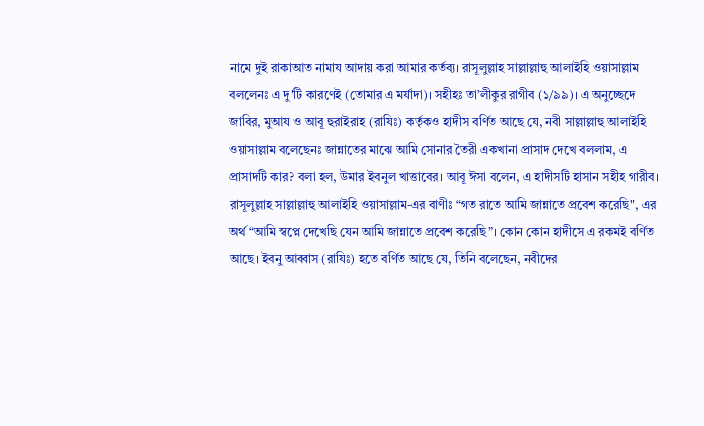নামে দুই রাকাআত নামায আদায় করা আমার কর্তব্য। রাসূলুল্লাহ সাল্লাল্লাহু আলাইহি ওয়াসাল্লাম বললেনঃ এ দু'টি কারণেই (তোমার এ মর্যাদা)। সহীহঃ তা’লীকুর রাগীব (১/৯৯)। এ অনুচ্ছেদে জাবির, মুআয ও আবূ হুরাইরাহ (রাযিঃ) কর্তৃকও হাদীস বর্ণিত আছে যে, নবী সাল্লাল্লাহু আলাইহি ওয়াসাল্লাম বলেছেনঃ জান্নাতের মাঝে আমি সোনার তৈরী একখানা প্রাসাদ দেখে বললাম, এ প্রাসাদটি কার? বলা হল, উমার ইবনুল খাত্তাবের। আবূ ঈসা বলেন, এ হাদীসটি হাসান সহীহ গারীব। রাসূলুল্লাহ সাল্লাল্লাহু আলাইহি ওয়াসাল্লাম-এর বাণীঃ “গত রাতে আমি জান্নাতে প্রবেশ করেছি", এর অর্থ “আমি স্বপ্নে দেখেছি যেন আমি জান্নাতে প্রবেশ করেছি”। কোন কোন হাদীসে এ রকমই বর্ণিত আছে। ইবনু আব্বাস (রাযিঃ) হতে বর্ণিত আছে যে, তিনি বলেছেন, নবীদের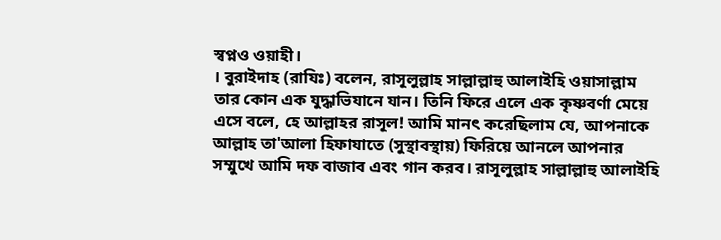স্বপ্নও ওয়াহী।
। বুরাইদাহ (রাযিঃ) বলেন, রাসূলুল্লাহ সাল্লাল্লাহু আলাইহি ওয়াসাল্লাম তার কোন এক যুদ্ধাভিযানে যান। তিনি ফিরে এলে এক কৃষ্ণবর্ণা মেয়ে এসে বলে, হে আল্লাহর রাসূল! আমি মানৎ করেছিলাম যে, আপনাকে আল্লাহ তা'আলা হিফাযাতে (সুস্থাবস্থায়) ফিরিয়ে আনলে আপনার সম্মুখে আমি দফ বাজাব এবং গান করব। রাসূলুল্লাহ সাল্লাল্লাহু আলাইহি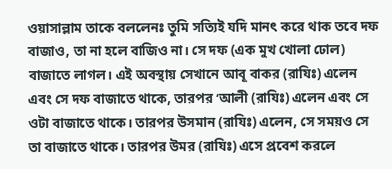ওয়াসাল্লাম তাকে বললেনঃ তুমি সত্যিই যদি মানৎ করে থাক তবে দফ বাজাও, তা না হলে বাজিও না। সে দফ (এক মুখ খোলা ঢোল) বাজাতে লাগল। এই অবস্থায় সেখানে আবূ বাকর (রাযিঃ) এলেন এবং সে দফ বাজাতে থাকে, তারপর ‘আলী (রাযিঃ) এলেন এবং সে ওটা বাজাতে থাকে। তারপর উসমান (রাযিঃ) এলেন, সে সময়ও সে তা বাজাতে থাকে। তারপর উমর (রাযিঃ) এসে প্রবেশ করলে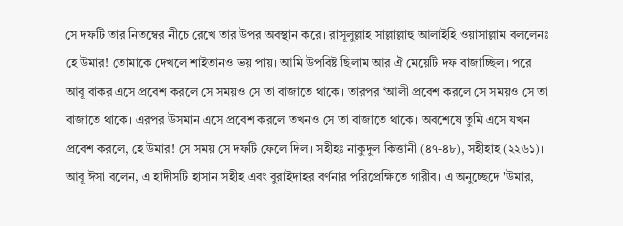সে দফটি তার নিতম্বের নীচে রেখে তার উপর অবস্থান করে। রাসূলুল্লাহ সাল্লাল্লাহু আলাইহি ওয়াসাল্লাম বললেনঃ হে উমার! তোমাকে দেখলে শাইতানও ভয় পায়। আমি উপবিষ্ট ছিলাম আর ঐ মেয়েটি দফ বাজাচ্ছিল। পরে আবূ বাকর এসে প্রবেশ করলে সে সময়ও সে তা বাজাতে থাকে। তারপর ‘আলী প্রবেশ করলে সে সময়ও সে তা বাজাতে থাকে। এরপর উসমান এসে প্রবেশ করলে তখনও সে তা বাজাতে থাকে। অবশেষে তুমি এসে যখন প্রবেশ করলে, হে উমার! সে সময় সে দফটি ফেলে দিল। সহীহঃ নাকুদুল কিত্তানী (৪৭-৪৮), সহীহাহ (২২৬১)। আবূ ঈসা বলেন, এ হাদীসটি হাসান সহীহ এবং বুরাইদাহর বর্ণনার পরিপ্রেক্ষিতে গারীব। এ অনুচ্ছেদে 'উমার,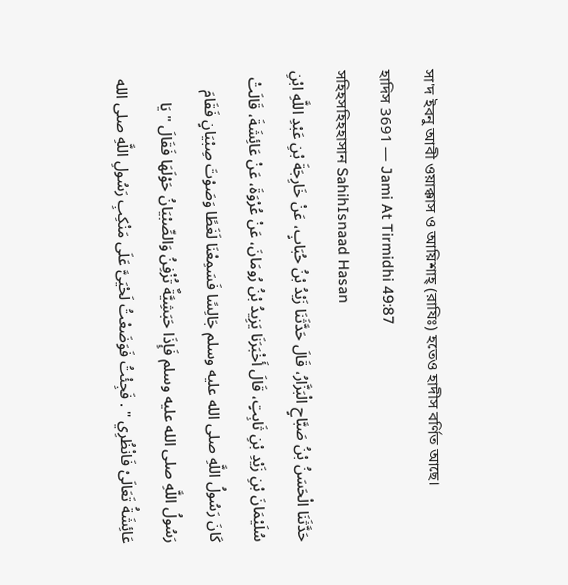সা'দ ইবনু আবী ওয়াক্কাস ও আয়িশাহ্ (রাযিঃ) হতেও হাদীস বর্ণিত আছে।
হাদিস 3691 — Jami At Tirmidhi 49:87
সহিহসহিহহাসান SahihIsnaad Hasan
حَدَّثَنَا الْحَسَنُ بْنُ صَبَّاحٍ الْبَزَّارُ، قَالَ حَدَّثَنَا زَيْدُ بْنُ حُبَابٍ، عَنْ خَارِجَةَ بْنِ عَبْدِ اللَّهِ ابْنِ سُلَيْمَانَ بْنِ زَيْدِ بْنِ ثَابِتٍ، قَالَ أَخْبَرَنَا يَزِيدُ بْنُ رُومَانَ، عَنْ عُرْوَةَ، عَنْ عَائِشَةَ، قَالَتْ كَانَ رَسُولُ اللَّهِ صلى الله عليه وسلم جَالِسًا فَسَمِعْنَا لَغَطًا وَصَوْتَ صِبْيَانٍ فَقَامَ رَسُولُ اللَّهِ صلى الله عليه وسلم فَإِذَا حَبَشِيَّةٌ تُزْفِنُ وَالصِّبْيَانُ حَوْلَهَا فَقَالَ " يَا عَائِشَةُ تَعَالَىْ فَانْظُرِي " . فَجِئْتُ فَوَضَعْتُ لَحْيَىَّ عَلَى مَنْكِبِ رَسُولِ اللَّهِ صلى الله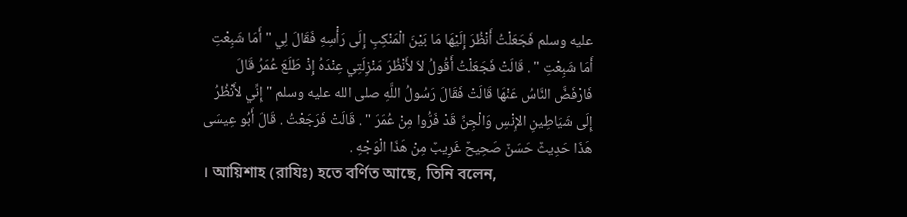عليه وسلم فَجَعَلْتُ أَنْظُرَ إِلَيْهَا مَا بَيْنَ الْمَنْكِبِ إِلَى رَأْسِهِ فَقَالَ لِي " أَمَا شَبِعْتِ أَمَا شَبِعْتِ " . قَالَتْ فَجَعَلْتُ أَقُولُ لاَ لأَنْظُرَ مَنْزِلَتِي عِنْدَهُ إِذْ طَلَعَ عُمَرُ قَالَ فَارْفَضَّ النَّاسُ عَنْهَا قَالَتْ فَقَالَ رَسُولُ اللَّهِ صلى الله عليه وسلم " إِنِّي لأَنْظُرُ إِلَى شَيَاطِينِ الإِنْسِ وَالْجِنِّ قَدْ فَرُّوا مِنْ عُمَرَ " . قَالَتْ فَرَجَعْتُ . قَالَ أَبُو عِيسَى هَذَا حَدِيثٌ حَسَنٌ صَحِيحٌ غَرِيبٌ مِنْ هَذَا الْوَجْهِ .
। আয়িশাহ (রাযিঃ) হতে বর্ণিত আছে, তিনি বলেন,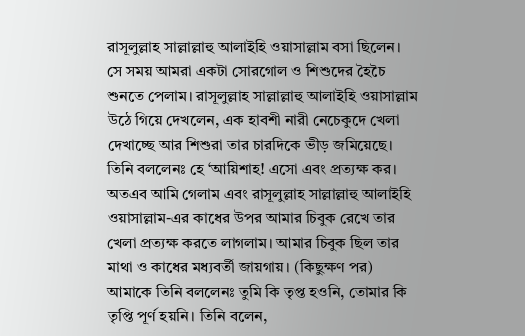রাসূলুল্লাহ সাল্লাল্লাহু আলাইহি ওয়াসাল্লাম বসা ছিলেন। সে সময় আমরা একটা সোরগোল ও শিশুদের হৈচৈ শুনতে পেলাম। রাসূলুল্লাহ সাল্লাল্লাহু আলাইহি ওয়াসাল্লাম উঠে গিয়ে দেখলেন, এক হাবশী নারী নেচেকুদে খেলা দেখাচ্ছে আর শিশুরা তার চারদিকে ভীড় জমিয়েছে। তিনি বললেনঃ হে ‘আয়িশাহ! এসো এবং প্রত্যক্ষ কর। অতএব আমি গেলাম এবং রাসূলুল্লাহ সাল্লাল্লাহু আলাইহি ওয়াসাল্লাম-এর কাধের উপর আমার চিবুক রেখে তার খেলা প্রত্যক্ষ করতে লাগলাম। আমার চিবুক ছিল তার মাথা ও কাধের মধ্যবর্তী জায়গায়। (কিছুক্ষণ পর) আমাকে তিনি বললেনঃ তুমি কি তৃপ্ত হওনি, তোমার কি তৃপ্তি পূর্ণ হয়নি। তিনি বলেন,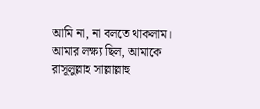আমি না, না বলতে থাকলাম। আমার লক্ষ্য ছিল, আমাকে রাসূলুল্লাহ সাল্লাল্লাহু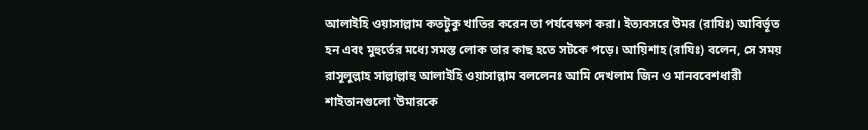আলাইহি ওয়াসাল্লাম কতটুকু খাতির করেন তা পর্যবেক্ষণ করা। ইত্যবসরে উমর (রাযিঃ) আবির্ভূত হন এবং মুহুর্তের মধ্যে সমস্ত লোক তার কাছ হতে সটকে পড়ে। আয়িশাহ (রাযিঃ) বলেন, সে সময় রাসূলুল্লাহ সাল্লাল্লাহু আলাইহি ওয়াসাল্লাম বললেনঃ আমি দেখলাম জিন ও মানববেশধারী শাইতানগুলো 'উমারকে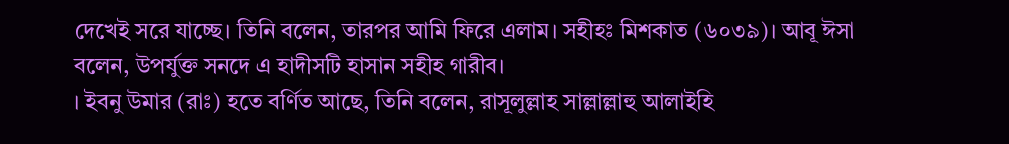দেখেই সরে যাচ্ছে। তিনি বলেন, তারপর আমি ফিরে এলাম। সহীহঃ মিশকাত (৬০৩৯)। আবূ ঈসা বলেন, উপর্যুক্ত সনদে এ হাদীসটি হাসান সহীহ গারীব।
। ইবনু উমার (রাঃ) হতে বর্ণিত আছে, তিনি বলেন, রাসূলুল্লাহ সাল্লাল্লাহু আলাইহি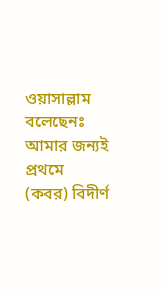ওয়াসাল্লাম বলেছেনঃ আমার জন্যই প্রথমে (কবর) বিদীর্ণ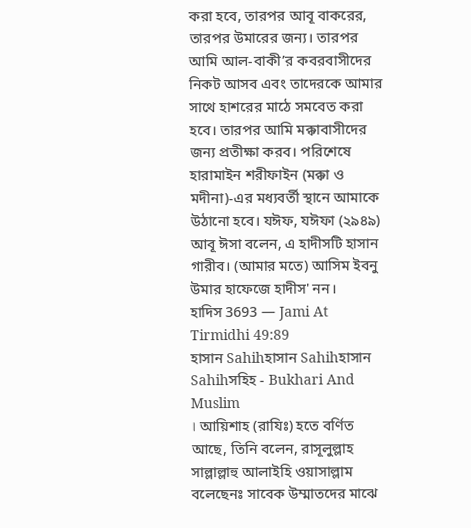করা হবে, তারপর আবূ বাকরের, তারপর উমারের জন্য। তারপর আমি আল-বাকী’র কবরবাসীদের নিকট আসব এবং তাদেরকে আমার সাথে হাশরের মাঠে সমবেত করা হবে। তারপর আমি মক্কাবাসীদের জন্য প্রতীক্ষা করব। পরিশেষে হারামাইন শরীফাইন (মক্কা ও মদীনা)-এর মধ্যবর্তী স্থানে আমাকে উঠানো হবে। যঈফ, যঈফা (২৯৪৯) আবূ ঈসা বলেন, এ হাদীসটি হাসান গারীব। (আমার মতে) আসিম ইবনু উমার হাফেজে হাদীস' নন।
হাদিস 3693 — Jami At Tirmidhi 49:89
হাসান Sahihহাসান Sahihহাসান Sahihসহিহ - Bukhari And Muslim
। আয়িশাহ (রাযিঃ) হতে বর্ণিত আছে, তিনি বলেন, রাসূলুল্লাহ সাল্লাল্লাহু আলাইহি ওয়াসাল্লাম বলেছেনঃ সাবেক উম্মাতদের মাঝে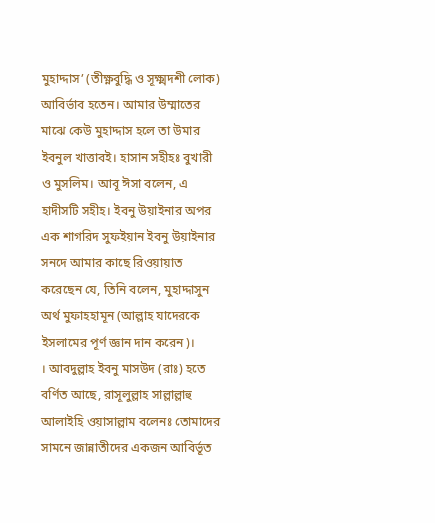মুহাদ্দাস’ (তীক্ষ্ণবুদ্ধি ও সূক্ষ্মদশী লোক) আবির্ভাব হতেন। আমার উম্মাতের মাঝে কেউ মুহাদ্দাস হলে তা উমার ইবনুল খাত্তাবই। হাসান সহীহঃ বুখারী ও মুসলিম। আবূ ঈসা বলেন, এ হাদীসটি সহীহ। ইবনু উয়াইনার অপর এক শাগরিদ সুফইয়ান ইবনু উয়াইনার সনদে আমার কাছে রিওয়ায়াত করেছেন যে, তিনি বলেন, মুহাদ্দাসুন অর্থ মুফাহহামূন (আল্লাহ যাদেরকে ইসলামের পূর্ণ জ্ঞান দান করেন)।
। আবদুল্লাহ ইবনু মাসউদ (রাঃ) হতে বর্ণিত আছে, রাসূলুল্লাহ সাল্লাল্লাহু আলাইহি ওয়াসাল্লাম বলেনঃ তোমাদের সামনে জান্নাতীদের একজন আবির্ভূত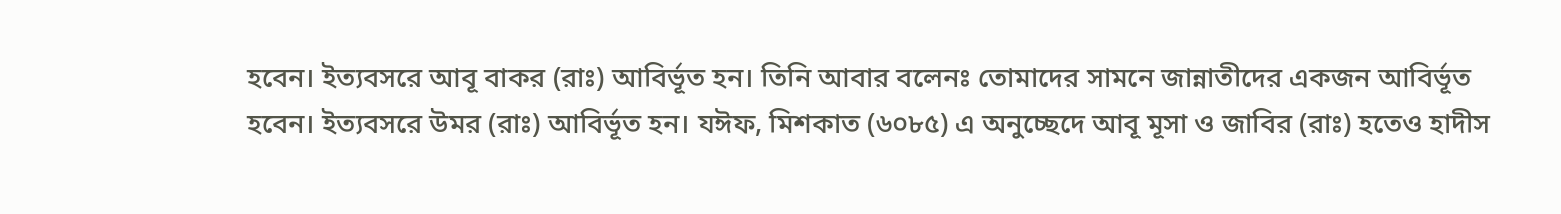হবেন। ইত্যবসরে আবূ বাকর (রাঃ) আবির্ভূত হন। তিনি আবার বলেনঃ তোমাদের সামনে জান্নাতীদের একজন আবির্ভূত হবেন। ইত্যবসরে উমর (রাঃ) আবির্ভূত হন। যঈফ, মিশকাত (৬০৮৫) এ অনুচ্ছেদে আবূ মূসা ও জাবির (রাঃ) হতেও হাদীস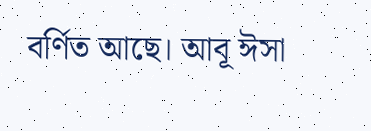বর্ণিত আছে। আবূ ঈসা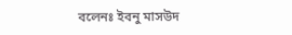বলেনঃ ইবনু মাসউদ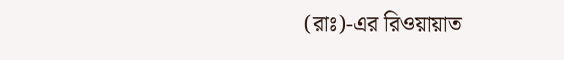(রাঃ)-এর রিওয়ায়াত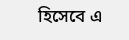হিসেবে এ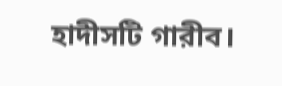হাদীসটি গারীব।